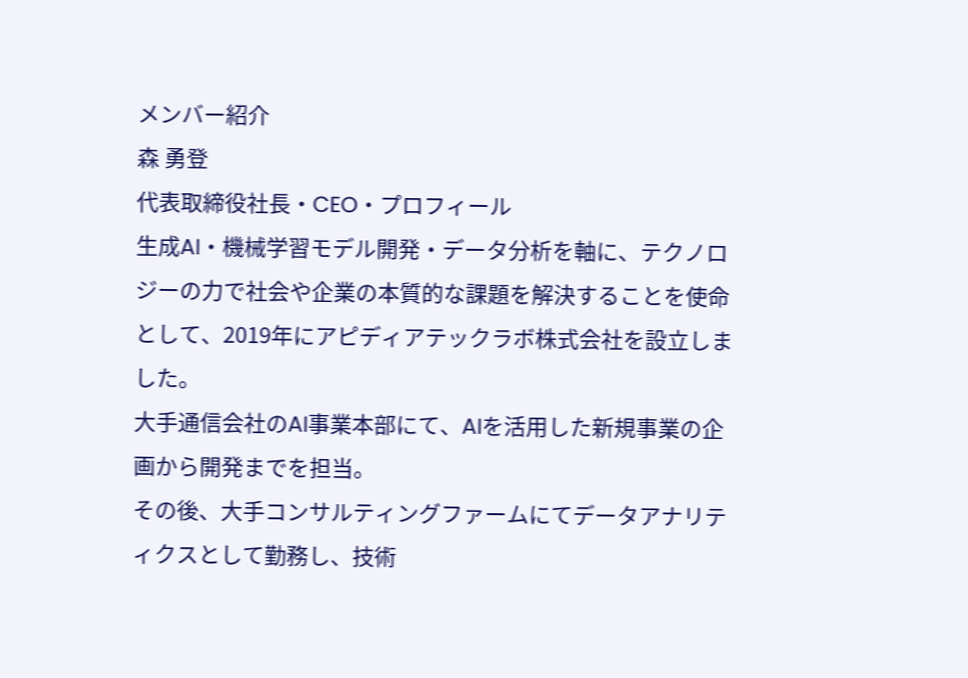メンバー紹介
森 勇登
代表取締役社長・CEO・プロフィール
生成AI・機械学習モデル開発・データ分析を軸に、テクノロジーの力で社会や企業の本質的な課題を解決することを使命として、2019年にアピディアテックラボ株式会社を設立しました。
大手通信会社のAI事業本部にて、AIを活用した新規事業の企画から開発までを担当。
その後、大手コンサルティングファームにてデータアナリティクスとして勤務し、技術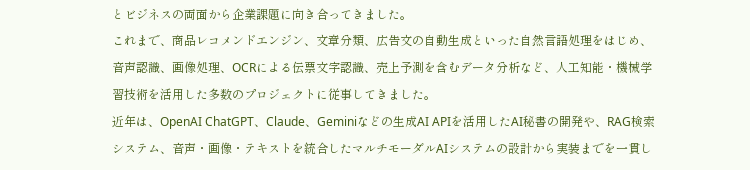とビジネスの両面から企業課題に向き合ってきました。
これまで、商品レコメンドエンジン、文章分類、広告文の自動生成といった自然言語処理をはじめ、音声認識、画像処理、OCRによる伝票文字認識、売上予測を含むデータ分析など、人工知能・機械学習技術を活用した多数のプロジェクトに従事してきました。
近年は、OpenAI ChatGPT、Claude、Geminiなどの生成AI APIを活用したAI秘書の開発や、RAG検索システム、音声・画像・テキストを統合したマルチモーダルAIシステムの設計から実装までを一貫し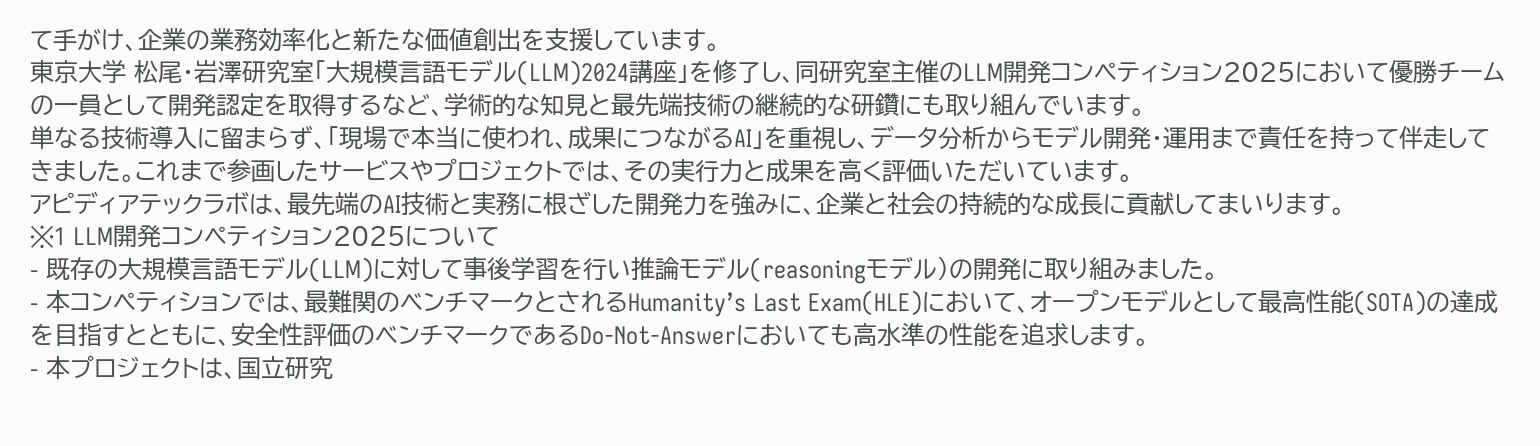て手がけ、企業の業務効率化と新たな価値創出を支援しています。
東京大学 松尾・岩澤研究室「大規模言語モデル(LLM)2024講座」を修了し、同研究室主催のLLM開発コンペティション2025において優勝チームの一員として開発認定を取得するなど、学術的な知見と最先端技術の継続的な研鑽にも取り組んでいます。
単なる技術導入に留まらず、「現場で本当に使われ、成果につながるAI」を重視し、データ分析からモデル開発・運用まで責任を持って伴走してきました。これまで参画したサービスやプロジェクトでは、その実行力と成果を高く評価いただいています。
アピディアテックラボは、最先端のAI技術と実務に根ざした開発力を強みに、企業と社会の持続的な成長に貢献してまいります。
※1 LLM開発コンペティション2025について
- 既存の大規模言語モデル(LLM)に対して事後学習を行い推論モデル(reasoningモデル)の開発に取り組みました。
- 本コンペティションでは、最難関のベンチマークとされるHumanity’s Last Exam(HLE)において、オープンモデルとして最高性能(SOTA)の達成を目指すとともに、安全性評価のベンチマークであるDo-Not-Answerにおいても高水準の性能を追求します。
- 本プロジェクトは、国立研究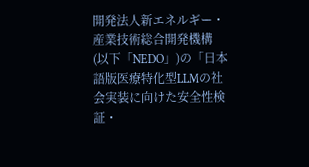開発法人新エネルギー・産業技術総合開発機構(以下「NEDO」)の「日本語版医療特化型LLMの社会実装に向けた安全性検証・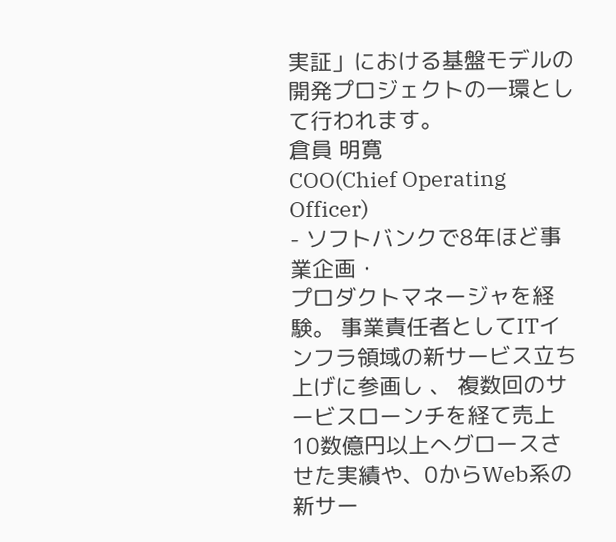実証」における基盤モデルの開発プロジェクトの一環として行われます。
倉員 明寛
COO(Chief Operating Officer)
- ソフトバンクで8年ほど事業企画・
プロダクトマネージャを経験。 事業責任者としてITインフラ領域の新サービス立ち上げに参画し 、 複数回のサービスローンチを経て売上10数億円以上へグロースさ せた実績や、0からWeb系の新サー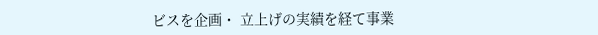ビスを企画・ 立上げの実績を経て事業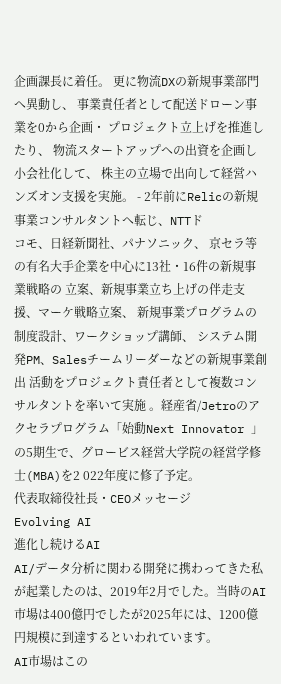企画課長に着任。 更に物流DXの新規事業部門へ異動し、 事業責任者として配送ドローン事業を0から企画・ プロジェクト立上げを推進したり、 物流スタートアップへの出資を企画し小会社化して、 株主の立場で出向して経営ハンズオン支援を実施。 - 2年前にRelicの新規事業コンサルタントへ転じ、NTTド
コモ、日経新聞社、パナソニック、 京セラ等の有名大手企業を中心に13社・16件の新規事業戦略の 立案、新規事業立ち上げの伴走支援、マーケ戦略立案、 新規事業プログラムの制度設計、ワークショップ講師、 システム開発PM、Salesチームリーダーなどの新規事業創出 活動をプロジェクト責任者として複数コンサルタントを率いて実施 。経産省/Jetroのアクセラプログラム「始動Next Innovator 」の5期生で、グロービス経営大学院の経営学修士(MBA)を2 022年度に修了予定。
代表取締役社長・CEOメッセージ
Evolving AI
進化し続けるAI
AI/データ分析に関わる開発に携わってきた私が起業したのは、2019年2月でした。当時のAI市場は400億円でしたが2025年には、1200億円規模に到達するといわれています。
AI市場はこの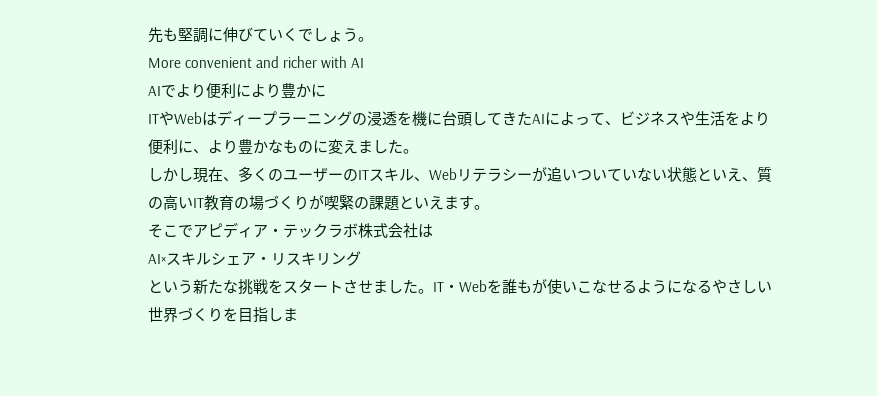先も堅調に伸びていくでしょう。
More convenient and richer with AI
AIでより便利により豊かに
ITやWebはディープラーニングの浸透を機に台頭してきたAIによって、ビジネスや生活をより便利に、より豊かなものに変えました。
しかし現在、多くのユーザーのITスキル、Webリテラシーが追いついていない状態といえ、質の高いIT教育の場づくりが喫緊の課題といえます。
そこでアピディア・テックラボ株式会社は
AI×スキルシェア・リスキリング
という新たな挑戦をスタートさせました。IT・Webを誰もが使いこなせるようになるやさしい世界づくりを目指しま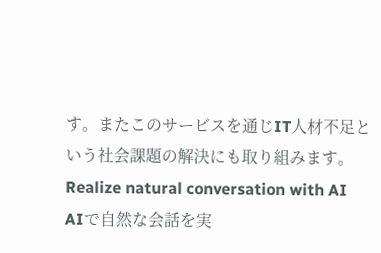す。またこのサービスを通じIT人材不足という社会課題の解決にも取り組みます。
Realize natural conversation with AI
AIで自然な会話を実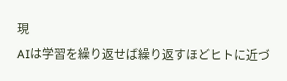現
AIは学習を繰り返せば繰り返すほどヒトに近づ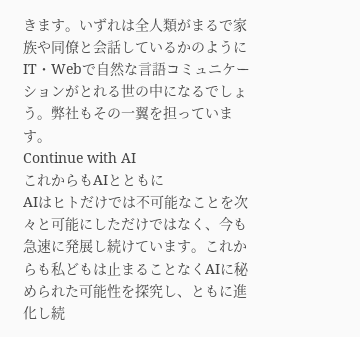きます。いずれは全人類がまるで家族や同僚と会話しているかのようにIT・Webで自然な言語コミュニケーションがとれる世の中になるでしょう。弊社もその一翼を担っています。
Continue with AI
これからもAIとともに
AIはヒトだけでは不可能なことを次々と可能にしただけではなく、今も急速に発展し続けています。これからも私どもは止まることなくAIに秘められた可能性を探究し、ともに進化し続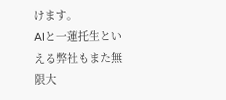けます。
AIと一蓮托生といえる弊社もまた無限大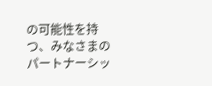の可能性を持つ、みなさまのパートナーシッ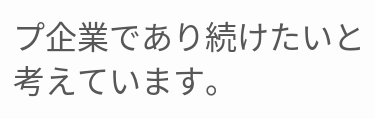プ企業であり続けたいと考えています。